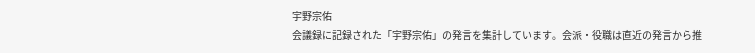宇野宗佑
会議録に記録された「宇野宗佑」の発言を集計しています。会派・役職は直近の発言から推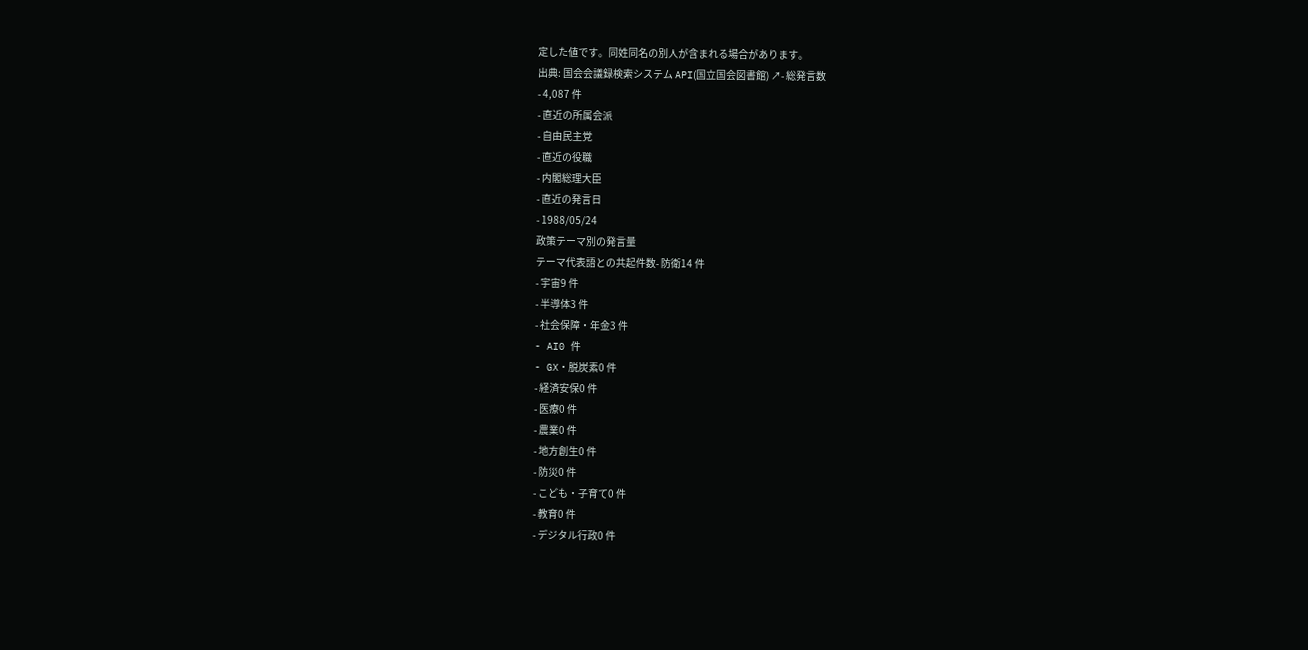定した値です。同姓同名の別人が含まれる場合があります。
出典: 国会会議録検索システム API(国立国会図書館) ↗- 総発言数
- 4,087 件
- 直近の所属会派
- 自由民主党
- 直近の役職
- 内閣総理大臣
- 直近の発言日
- 1988/05/24
政策テーマ別の発言量
テーマ代表語との共起件数- 防衛14 件
- 宇宙9 件
- 半導体3 件
- 社会保障・年金3 件
- AI0 件
- GX・脱炭素0 件
- 経済安保0 件
- 医療0 件
- 農業0 件
- 地方創生0 件
- 防災0 件
- こども・子育て0 件
- 教育0 件
- デジタル行政0 件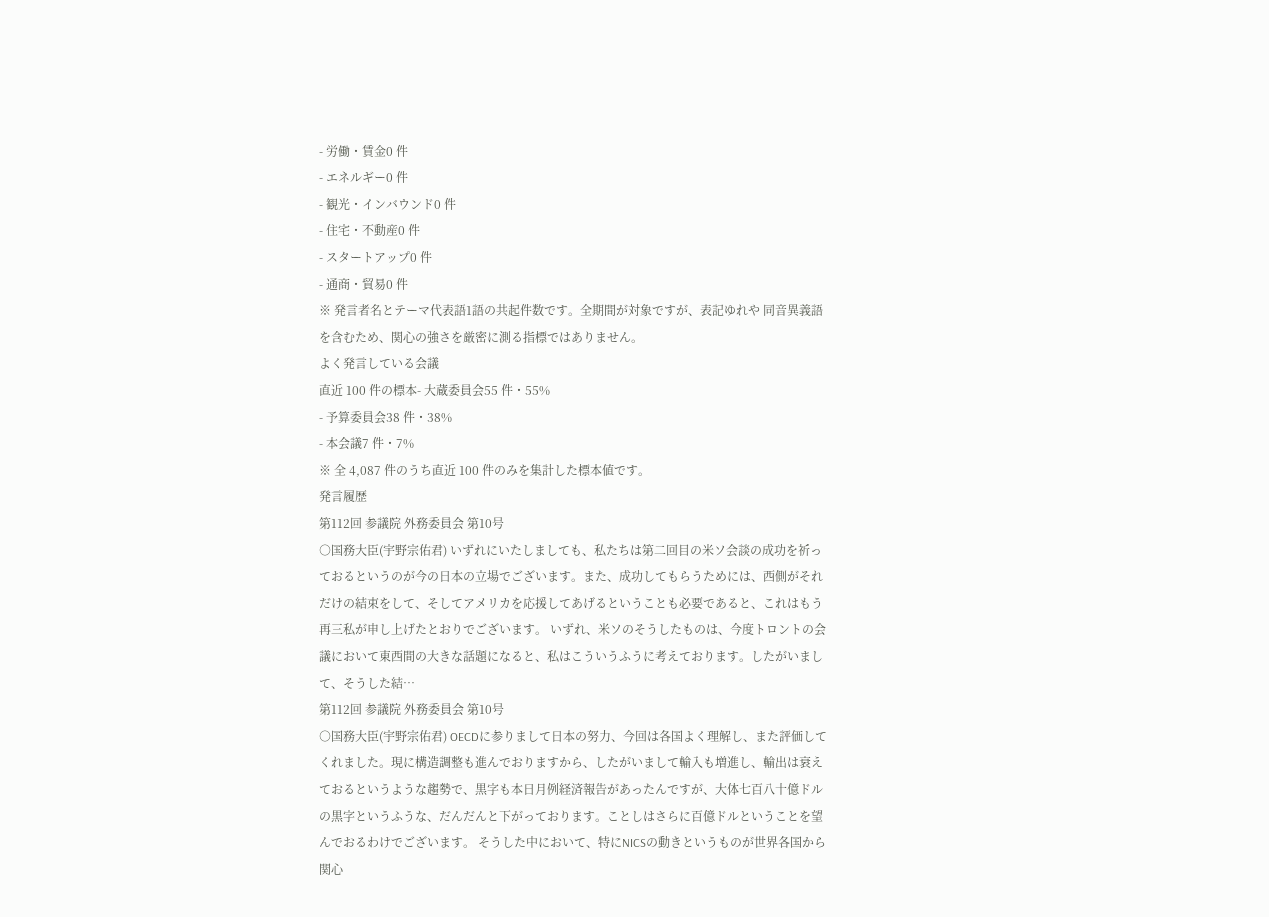- 労働・賃金0 件
- エネルギー0 件
- 観光・インバウンド0 件
- 住宅・不動産0 件
- スタートアップ0 件
- 通商・貿易0 件
※ 発言者名とテーマ代表語1語の共起件数です。全期間が対象ですが、表記ゆれや 同音異義語を含むため、関心の強さを厳密に測る指標ではありません。
よく発言している会議
直近 100 件の標本- 大蔵委員会55 件・55%
- 予算委員会38 件・38%
- 本会議7 件・7%
※ 全 4,087 件のうち直近 100 件のみを集計した標本値です。
発言履歴
第112回 参議院 外務委員会 第10号
○国務大臣(宇野宗佑君) いずれにいたしましても、私たちは第二回目の米ソ会談の成功を祈っておるというのが今の日本の立場でございます。また、成功してもらうためには、西側がそれだけの結束をして、そしてアメリカを応援してあげるということも必要であると、これはもう再三私が申し上げたとおりでございます。 いずれ、米ソのそうしたものは、今度トロントの会議において東西間の大きな話題になると、私はこういうふうに考えております。したがいまして、そうした結…
第112回 参議院 外務委員会 第10号
○国務大臣(宇野宗佑君) OECDに参りまして日本の努力、今回は各国よく理解し、また評価してくれました。現に構造調整も進んでおりますから、したがいまして輸入も増進し、輸出は衰えておるというような趨勢で、黒字も本日月例経済報告があったんですが、大体七百八十億ドルの黒字というふうな、だんだんと下がっております。ことしはさらに百億ドルということを望んでおるわけでございます。 そうした中において、特にNICSの動きというものが世界各国から関心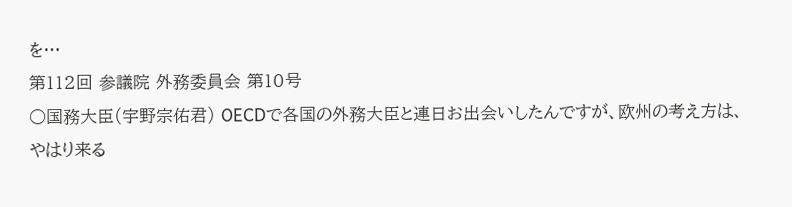を…
第112回 参議院 外務委員会 第10号
○国務大臣(宇野宗佑君) OECDで各国の外務大臣と連日お出会いしたんですが、欧州の考え方は、やはり来る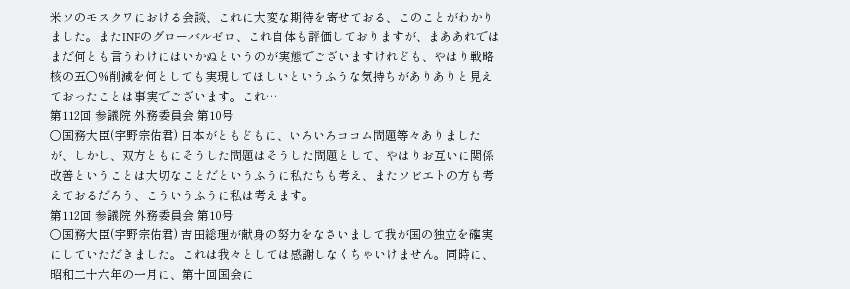米ソのモスクワにおける会談、これに大変な期待を寄せておる、このことがわかりました。またINFのグローバルゼロ、これ自体も評価しておりますが、まああれではまだ何とも言うわけにはいかぬというのが実態でございますけれども、やはり戦略核の五〇%削減を何としても実現してほしいというふうな気持ちがありありと見えておったことは事実でございます。これ…
第112回 参議院 外務委員会 第10号
○国務大臣(宇野宗佑君) 日本がともどもに、いろいろココム問題等々ありましたが、しかし、双方ともにそうした問題はそうした問題として、やはりお互いに関係改善ということは大切なことだというふうに私たちも考え、またソビエトの方も考えておるだろう、こういうふうに私は考えます。
第112回 参議院 外務委員会 第10号
○国務大臣(宇野宗佑君) 吉田総理が献身の努力をなさいまして我が国の独立を確実にしていただきました。これは我々としては感謝しなくちゃいけません。同時に、昭和二十六年の一月に、第十回国会に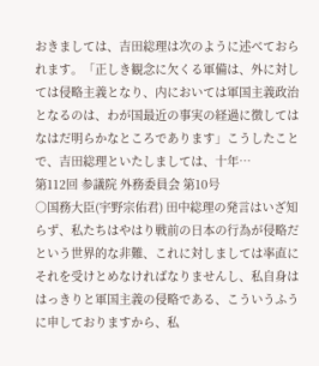おきましては、吉田総理は次のように述べておられます。「正しき観念に欠くる軍備は、外に対しては侵略主義となり、内においては軍国主義政治となるのは、わが国最近の事実の経過に徴してはなはだ明らかなところであります」こうしたことで、吉田総理といたしましては、十年…
第112回 参議院 外務委員会 第10号
○国務大臣(宇野宗佑君) 田中総理の発言はいざ知らず、私たちはやはり戦前の日本の行為が侵略だという世界的な非難、これに対しましては率直にそれを受けとめなければなりませんし、私自身ははっきりと軍国主義の侵略である、こういうふうに申しておりますから、私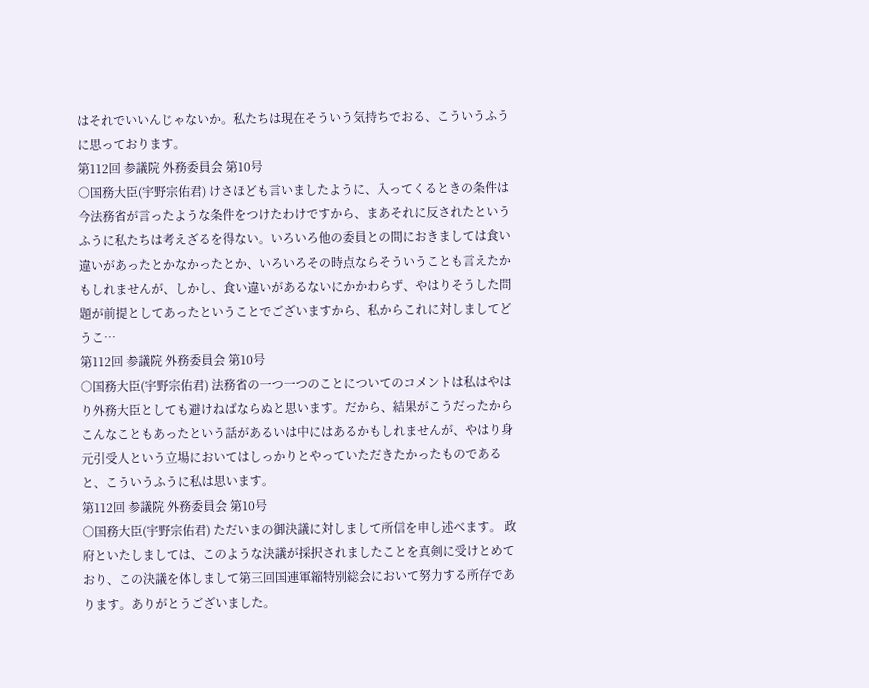はそれでいいんじゃないか。私たちは現在そういう気持ちでおる、こういうふうに思っております。
第112回 参議院 外務委員会 第10号
○国務大臣(宇野宗佑君) けさほども言いましたように、入ってくるときの条件は今法務省が言ったような条件をつけたわけですから、まあそれに反されたというふうに私たちは考えざるを得ない。いろいろ他の委員との間におきましては食い違いがあったとかなかったとか、いろいろその時点ならそういうことも言えたかもしれませんが、しかし、食い違いがあるないにかかわらず、やはりそうした問題が前提としてあったということでございますから、私からこれに対しましてどうこ…
第112回 参議院 外務委員会 第10号
○国務大臣(宇野宗佑君) 法務省の一つ一つのことについてのコメントは私はやはり外務大臣としても避けねばならぬと思います。だから、結果がこうだったからこんなこともあったという話があるいは中にはあるかもしれませんが、やはり身元引受人という立場においてはしっかりとやっていただきたかったものであると、こういうふうに私は思います。
第112回 参議院 外務委員会 第10号
○国務大臣(宇野宗佑君) ただいまの御決議に対しまして所信を申し述べます。 政府といたしましては、このような決議が採択されましたことを真剣に受けとめており、この決議を体しまして第三回国連軍縮特別総会において努力する所存であります。ありがとうございました。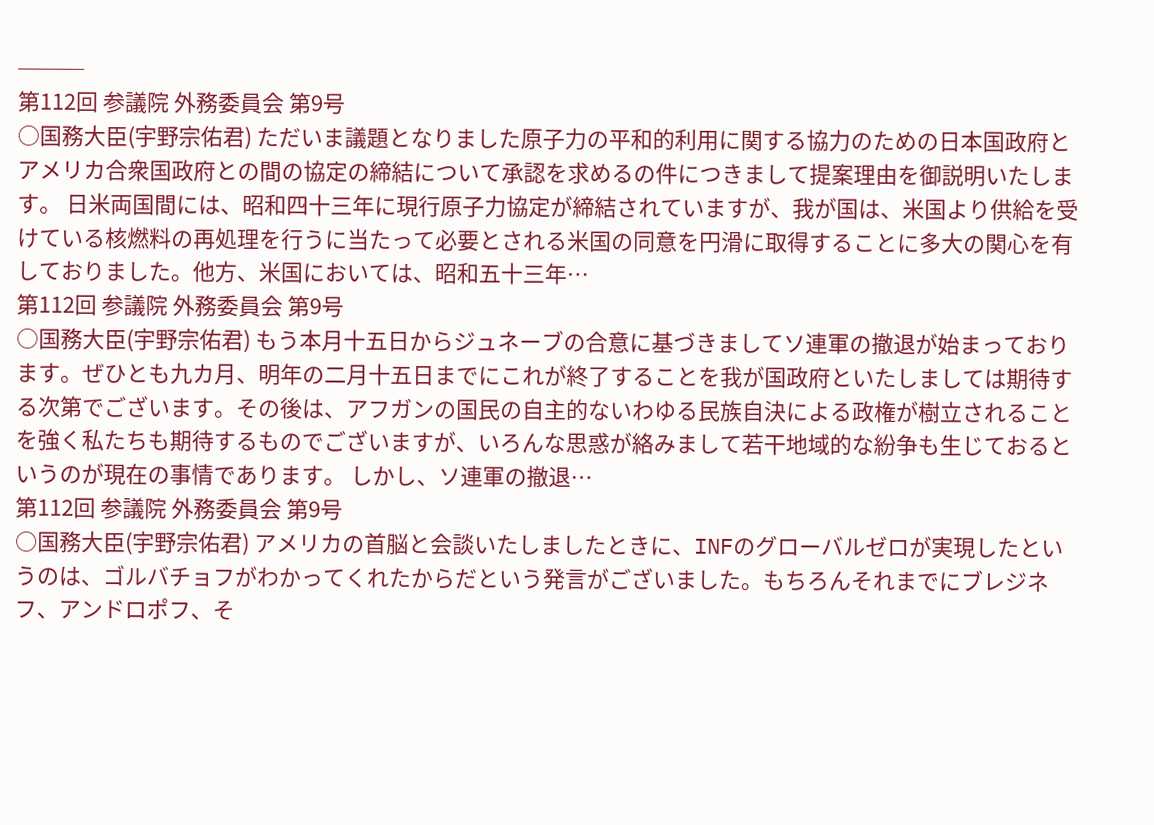───
第112回 参議院 外務委員会 第9号
○国務大臣(宇野宗佑君) ただいま議題となりました原子力の平和的利用に関する協力のための日本国政府とアメリカ合衆国政府との間の協定の締結について承認を求めるの件につきまして提案理由を御説明いたします。 日米両国間には、昭和四十三年に現行原子力協定が締結されていますが、我が国は、米国より供給を受けている核燃料の再処理を行うに当たって必要とされる米国の同意を円滑に取得することに多大の関心を有しておりました。他方、米国においては、昭和五十三年…
第112回 参議院 外務委員会 第9号
○国務大臣(宇野宗佑君) もう本月十五日からジュネーブの合意に基づきましてソ連軍の撤退が始まっております。ぜひとも九カ月、明年の二月十五日までにこれが終了することを我が国政府といたしましては期待する次第でございます。その後は、アフガンの国民の自主的ないわゆる民族自決による政権が樹立されることを強く私たちも期待するものでございますが、いろんな思惑が絡みまして若干地域的な紛争も生じておるというのが現在の事情であります。 しかし、ソ連軍の撤退…
第112回 参議院 外務委員会 第9号
○国務大臣(宇野宗佑君) アメリカの首脳と会談いたしましたときに、INFのグローバルゼロが実現したというのは、ゴルバチョフがわかってくれたからだという発言がございました。もちろんそれまでにブレジネフ、アンドロポフ、そ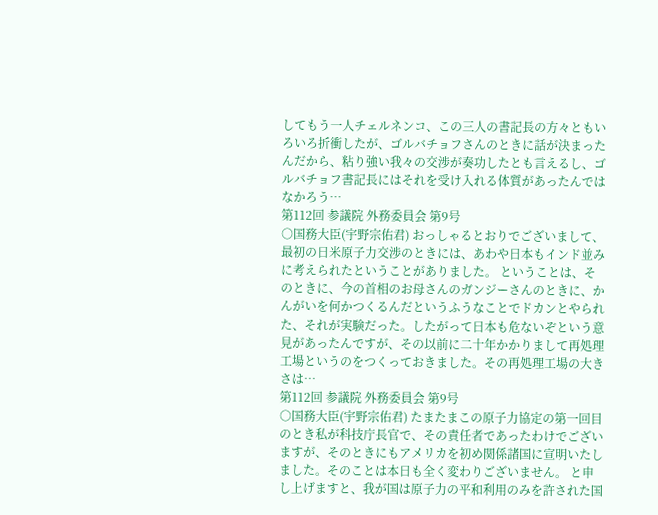してもう一人チェルネンコ、この三人の書記長の方々ともいろいろ折衝したが、ゴルバチョフさんのときに話が決まったんだから、粘り強い我々の交渉が奏功したとも言えるし、ゴルバチョフ書記長にはそれを受け入れる体質があったんではなかろう…
第112回 参議院 外務委員会 第9号
○国務大臣(宇野宗佑君) おっしゃるとおりでございまして、最初の日米原子力交渉のときには、あわや日本もインド並みに考えられたということがありました。 ということは、そのときに、今の首相のお母さんのガンジーさんのときに、かんがいを何かつくるんだというふうなことでドカンとやられた、それが実験だった。したがって日本も危ないぞという意見があったんですが、その以前に二十年かかりまして再処理工場というのをつくっておきました。その再処理工場の大きさは…
第112回 参議院 外務委員会 第9号
○国務大臣(宇野宗佑君) たまたまこの原子力協定の第一回目のとき私が科技庁長官で、その責任者であったわけでございますが、そのときにもアメリカを初め関係諸国に宣明いたしました。そのことは本日も全く変わりございません。 と申し上げますと、我が国は原子力の平和利用のみを許された国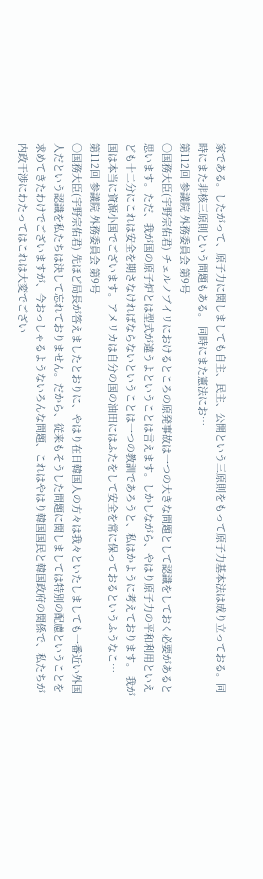家である。したがって、原子力に関しましても自主、民主、公開という三原則をもって原子力基本法は成り立っておる。同時にまた非核三原則という問題もある。 同時にまた憲法にお…
第112回 参議院 外務委員会 第9号
○国務大臣(宇野宗佑君) チェルノブイリにおけるところの原発事故は一つの大きな問題として認識をしておく必要があると思います。ただ、我が国の原子炉とは型式が違うよということは言えます。しかしながら、やはり原子力の平和利用といえども十二分にこれは安全を期さなければならないということは一つの教訓であろうと、私はかように考えております。 我が国は本当に資源小国でございます。アメリカは自分の国の油田にはふたをして安全を常に保っておるというふうなこ…
第112回 参議院 外務委員会 第9号
○国務大臣(宇野宗佑君) 先ほど局長が答えましたとおりに、やはり在日韓国人の方々は我々といたしましても一番近い外国人だという認識を私たちは決して忘れておりません。だから、従来もそうした問題に関しましては特別の配慮ということを求めてきたわけでございますが、今おっしゃるようないろんな問題、これはやはり韓国国民と韓国政府の関係で、私たちが内政干渉にわたってはこれは大変でござい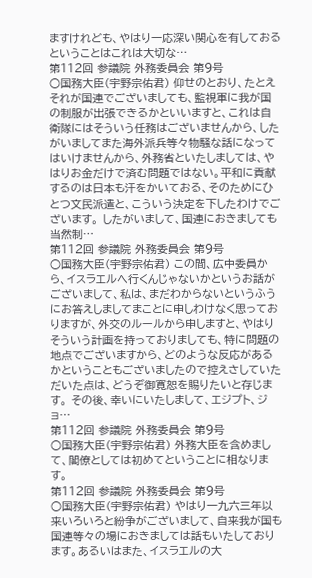ますけれども、やはり一応深い関心を有しておるということはこれは大切な…
第112回 参議院 外務委員会 第9号
○国務大臣(宇野宗佑君) 仰せのとおり、たとえそれが国連でございましても、監視軍に我が国の制服が出張できるかといいますと、これは自衛隊にはそういう任務はございませんから、したがいましてまた海外派兵等々物騒な話になってはいけませんから、外務省といたしましては、やはりお金だけで済む問題ではない。平和に貢献するのは日本も汗をかいておる、そのためにひとつ文民派遣と、こういう決定を下したわけでございます。 したがいまして、国連におきましても当然制…
第112回 参議院 外務委員会 第9号
○国務大臣(宇野宗佑君) この間、広中委員から、イスラエルへ行くんじゃないかというお話がございまして、私は、まだわからないというふうにお答えしましてまことに申しわけなく思っておりますが、外交のルールから申しますと、やはりそういう計画を持っておりましても、特に問題の地点でございますから、どのような反応があるかということもございましたので控えさしていただいた点は、どうぞ御寛恕を賜りたいと存じます。 その後、幸いにいたしまして、エジプト、ジョ…
第112回 参議院 外務委員会 第9号
○国務大臣(宇野宗佑君) 外務大臣を含めまして、閣僚としては初めてということに相なります。
第112回 参議院 外務委員会 第9号
○国務大臣(宇野宗佑君) やはり一九六三年以来いろいろと紛争がございまして、自来我が国も国連等々の場におきましては話もいたしております。あるいはまた、イスラエルの大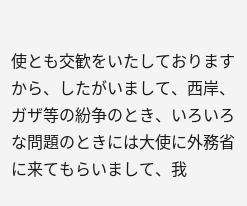使とも交歓をいたしておりますから、したがいまして、西岸、ガザ等の紛争のとき、いろいろな問題のときには大使に外務省に来てもらいまして、我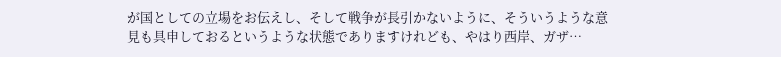が国としての立場をお伝えし、そして戦争が長引かないように、そういうような意見も具申しておるというような状態でありますけれども、やはり西岸、ガザ…